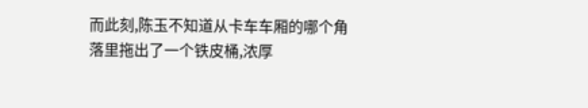而此刻,陈玉不知道从卡车车厢的哪个角落里拖出了一个铁皮桶,浓厚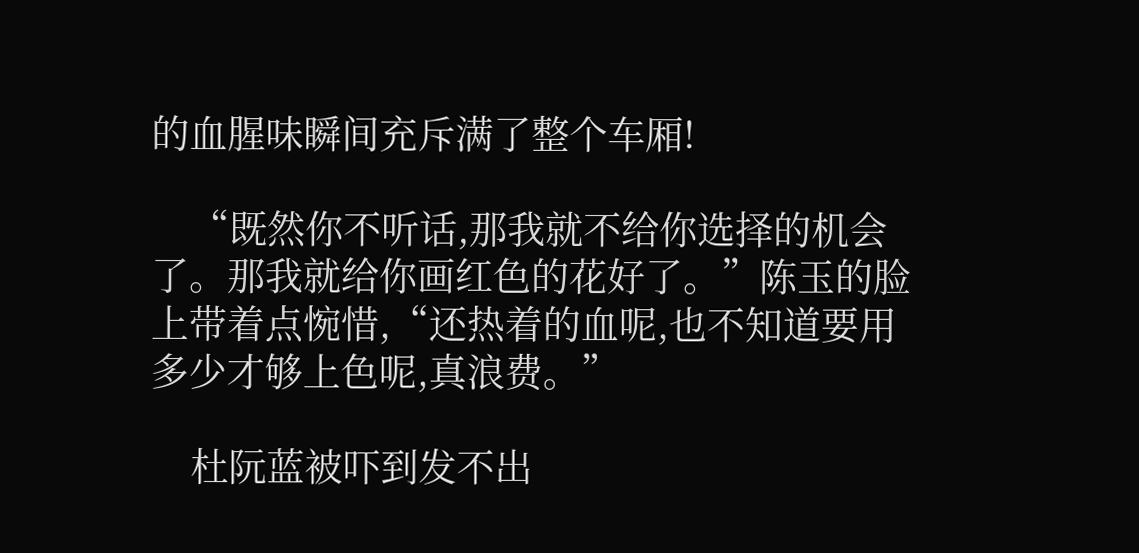的血腥味瞬间充斥满了整个车厢!

    “既然你不听话,那我就不给你选择的机会了。那我就给你画红色的花好了。”陈玉的脸上带着点惋惜,“还热着的血呢,也不知道要用多少才够上色呢,真浪费。”

    杜阮蓝被吓到发不出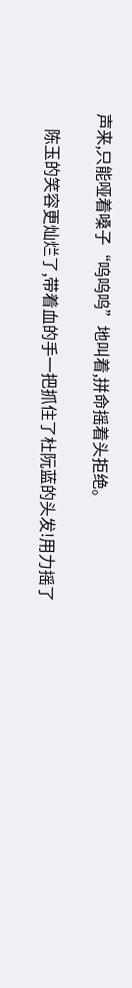声来,只能哑着嗓子“呜呜呜”地叫着,拼命摇着头拒绝。

    陈玉的笑容更灿烂了,带着血的手一把抓住了杜阮蓝的头发!用力摇了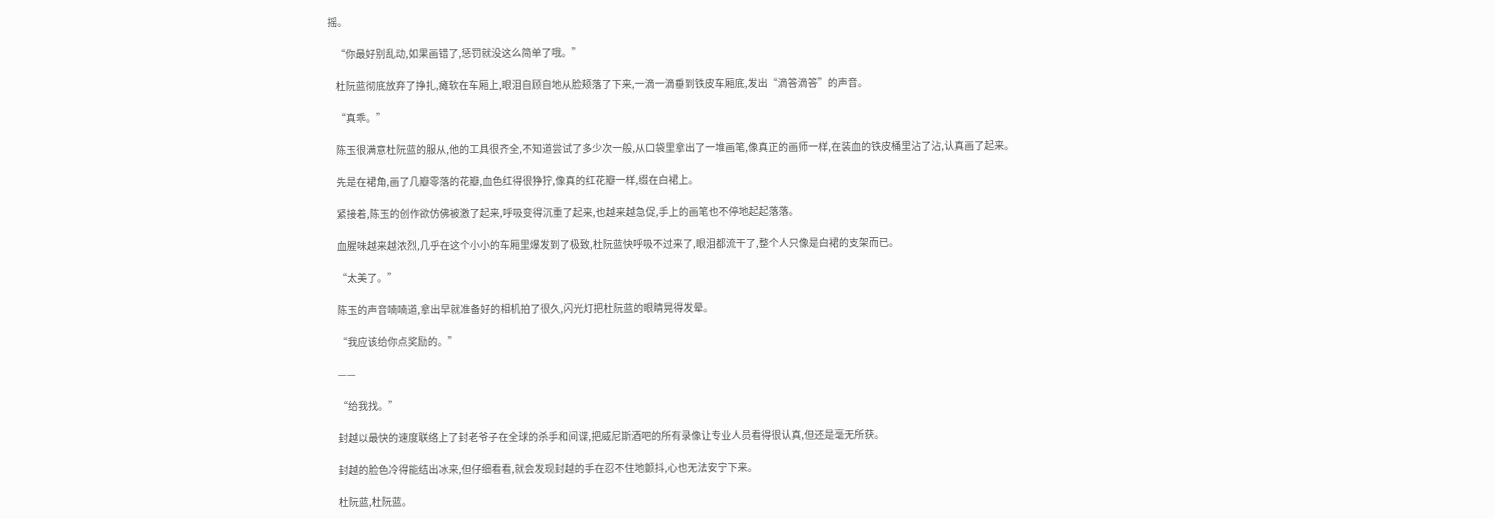摇。

    “你最好别乱动,如果画错了,惩罚就没这么简单了哦。”

    杜阮蓝彻底放弃了挣扎,瘫软在车厢上,眼泪自顾自地从脸颊落了下来,一滴一滴垂到铁皮车厢底,发出“滴答滴答”的声音。

    “真乖。”

    陈玉很满意杜阮蓝的服从,他的工具很齐全,不知道尝试了多少次一般,从口袋里拿出了一堆画笔,像真正的画师一样,在装血的铁皮桶里沾了沾,认真画了起来。

    先是在裙角,画了几瓣零落的花瓣,血色红得很狰狞,像真的红花瓣一样,缀在白裙上。

    紧接着,陈玉的创作欲仿佛被激了起来,呼吸变得沉重了起来,也越来越急促,手上的画笔也不停地起起落落。

    血腥味越来越浓烈,几乎在这个小小的车厢里爆发到了极致,杜阮蓝快呼吸不过来了,眼泪都流干了,整个人只像是白裙的支架而已。

    “太美了。”

    陈玉的声音喃喃道,拿出早就准备好的相机拍了很久,闪光灯把杜阮蓝的眼睛晃得发晕。

    “我应该给你点奖励的。”

    ——

    “给我找。”

    封越以最快的速度联络上了封老爷子在全球的杀手和间谍,把威尼斯酒吧的所有录像让专业人员看得很认真,但还是毫无所获。

    封越的脸色冷得能结出冰来,但仔细看看,就会发现封越的手在忍不住地颤抖,心也无法安宁下来。

    杜阮蓝,杜阮蓝。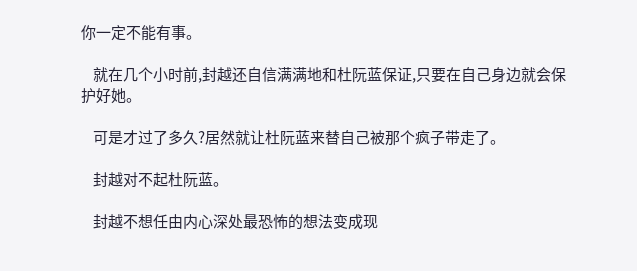你一定不能有事。

    就在几个小时前,封越还自信满满地和杜阮蓝保证,只要在自己身边就会保护好她。

    可是才过了多久?居然就让杜阮蓝来替自己被那个疯子带走了。

    封越对不起杜阮蓝。

    封越不想任由内心深处最恐怖的想法变成现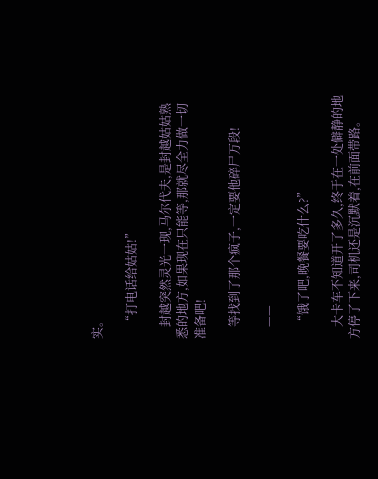实。

    “打电话给姑姑!”

    封越突然灵光一现,马尔代夫,是封越姑姑熟悉的地方,如果现在只能等,那就尽全力做一切准备吧!

    等找到了那个疯子,一定要他碎尸万段!

    ——

    “饿了吧,晚餐要吃什么?”

    大卡车不知道开了多久,终于在一处僻静的地方停了下来,司机还是沉默着,在前面带路。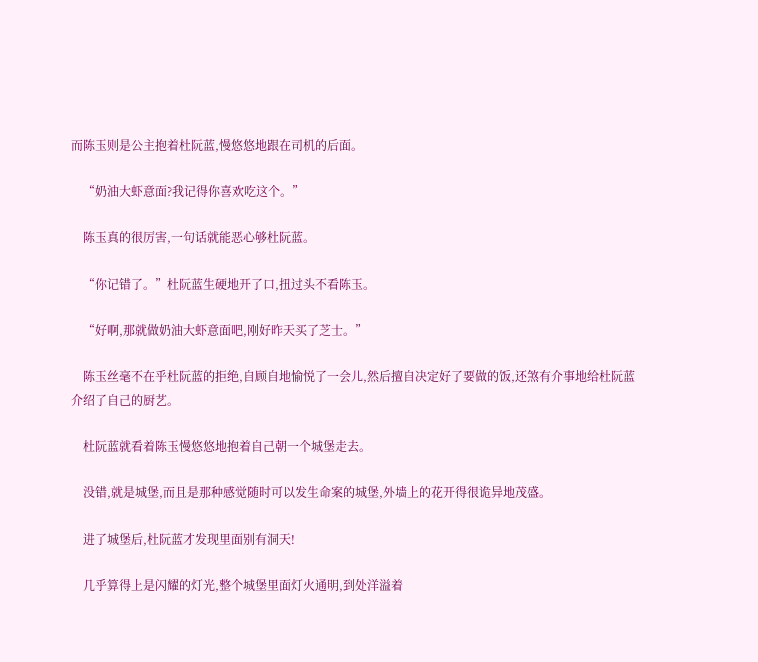而陈玉则是公主抱着杜阮蓝,慢悠悠地跟在司机的后面。

    “奶油大虾意面?我记得你喜欢吃这个。”

    陈玉真的很厉害,一句话就能恶心够杜阮蓝。

    “你记错了。”杜阮蓝生硬地开了口,扭过头不看陈玉。

    “好啊,那就做奶油大虾意面吧,刚好昨天买了芝士。”

    陈玉丝毫不在乎杜阮蓝的拒绝,自顾自地愉悦了一会儿,然后擅自决定好了要做的饭,还煞有介事地给杜阮蓝介绍了自己的厨艺。

    杜阮蓝就看着陈玉慢悠悠地抱着自己朝一个城堡走去。

    没错,就是城堡,而且是那种感觉随时可以发生命案的城堡,外墙上的花开得很诡异地茂盛。

    进了城堡后,杜阮蓝才发现里面别有洞天!

    几乎算得上是闪耀的灯光,整个城堡里面灯火通明,到处洋溢着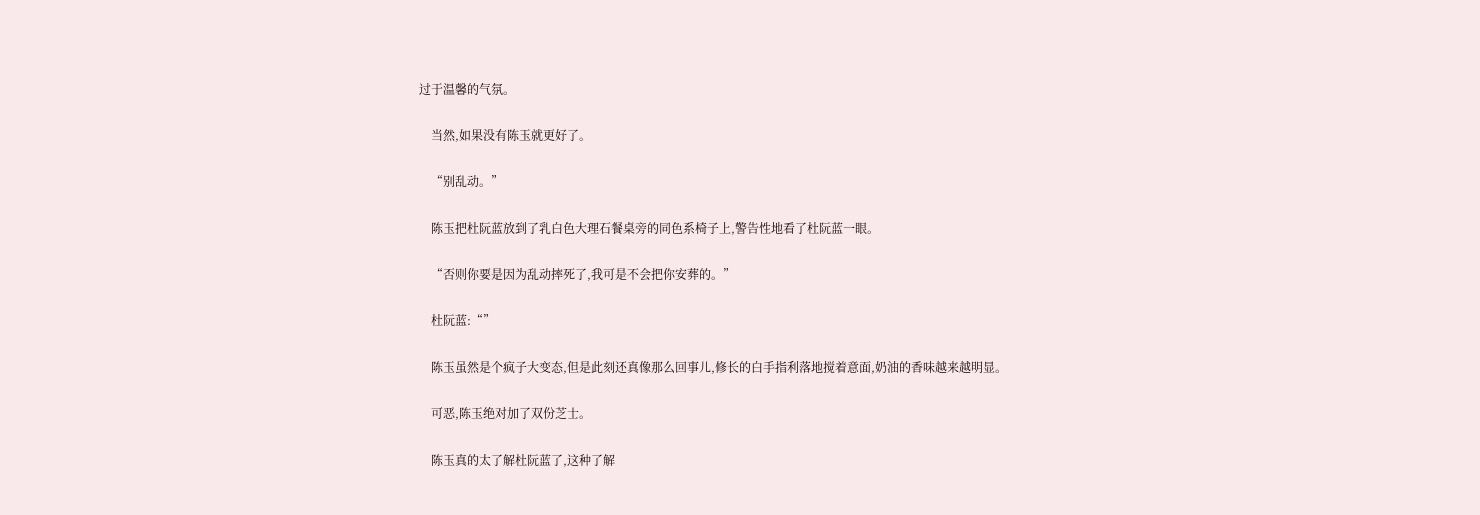过于温馨的气氛。

    当然,如果没有陈玉就更好了。

    “别乱动。”

    陈玉把杜阮蓝放到了乳白色大理石餐桌旁的同色系椅子上,警告性地看了杜阮蓝一眼。

    “否则你要是因为乱动摔死了,我可是不会把你安葬的。”

    杜阮蓝:“”

    陈玉虽然是个疯子大变态,但是此刻还真像那么回事儿,修长的白手指利落地搅着意面,奶油的香味越来越明显。

    可恶,陈玉绝对加了双份芝士。

    陈玉真的太了解杜阮蓝了,这种了解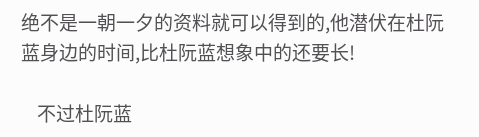绝不是一朝一夕的资料就可以得到的,他潜伏在杜阮蓝身边的时间,比杜阮蓝想象中的还要长!

    不过杜阮蓝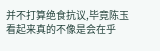并不打算绝食抗议,毕竟陈玉看起来真的不像是会在乎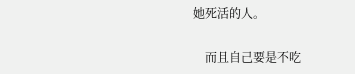她死活的人。

    而且自己要是不吃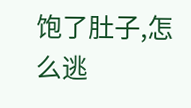饱了肚子,怎么逃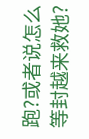跑?或者说怎么等封越来救她?